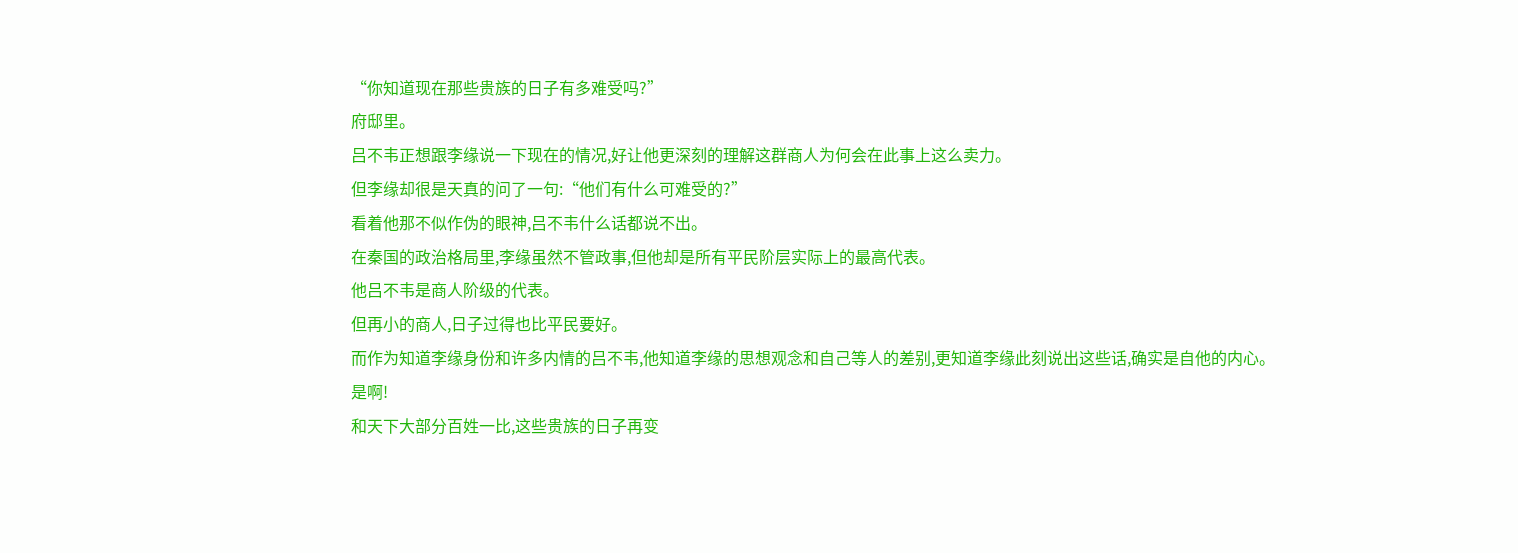“你知道现在那些贵族的日子有多难受吗?”
府邸里。
吕不韦正想跟李缘说一下现在的情况,好让他更深刻的理解这群商人为何会在此事上这么卖力。
但李缘却很是天真的问了一句:“他们有什么可难受的?”
看着他那不似作伪的眼神,吕不韦什么话都说不出。
在秦国的政治格局里,李缘虽然不管政事,但他却是所有平民阶层实际上的最高代表。
他吕不韦是商人阶级的代表。
但再小的商人,日子过得也比平民要好。
而作为知道李缘身份和许多内情的吕不韦,他知道李缘的思想观念和自己等人的差别,更知道李缘此刻说出这些话,确实是自他的内心。
是啊!
和天下大部分百姓一比,这些贵族的日子再变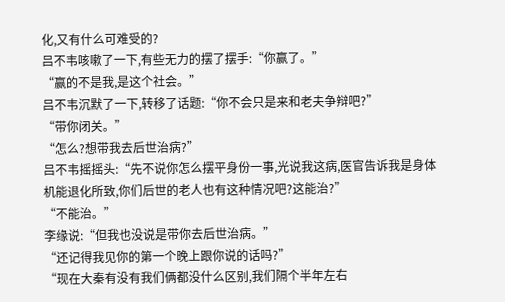化,又有什么可难受的?
吕不韦咳嗽了一下,有些无力的摆了摆手:“你赢了。”
“赢的不是我,是这个社会。”
吕不韦沉默了一下,转移了话题:“你不会只是来和老夫争辩吧?”
“带你闭关。”
“怎么?想带我去后世治病?”
吕不韦摇摇头:“先不说你怎么摆平身份一事,光说我这病,医官告诉我是身体机能退化所致,你们后世的老人也有这种情况吧?这能治?”
“不能治。”
李缘说:“但我也没说是带你去后世治病。”
“还记得我见你的第一个晚上跟你说的话吗?”
“现在大秦有没有我们俩都没什么区别,我们隔个半年左右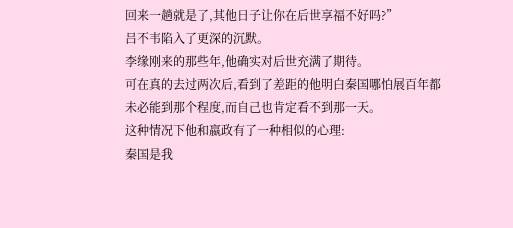回来一趟就是了,其他日子让你在后世享福不好吗?”
吕不韦陷入了更深的沉默。
李缘刚来的那些年,他确实对后世充满了期待。
可在真的去过两次后,看到了差距的他明白秦国哪怕展百年都未必能到那个程度,而自己也肯定看不到那一天。
这种情况下他和嬴政有了一种相似的心理:
秦国是我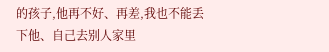的孩子,他再不好、再差,我也不能丢下他、自己去别人家里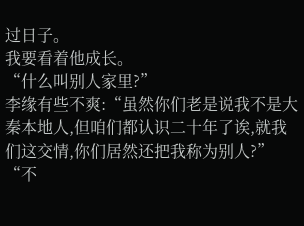过日子。
我要看着他成长。
“什么叫别人家里?”
李缘有些不爽:“虽然你们老是说我不是大秦本地人,但咱们都认识二十年了诶,就我们这交情,你们居然还把我称为别人?”
“不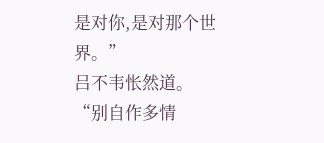是对你,是对那个世界。”
吕不韦怅然道。
“别自作多情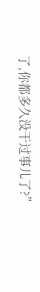了,你都多久没干过事儿了?”